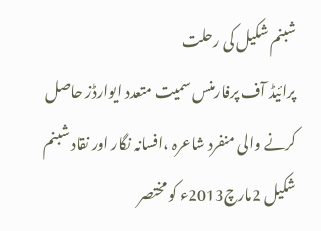شبنم شکیل کی رحلت
پرائیڈ آف پرفارمنس سمیت متعدد ایوارڈز حاصل کرنے والی منفرد شاعرہ ،افسانہ نگار اور نقاد شبنم شکیل 2مارچ2013ء کو مختصر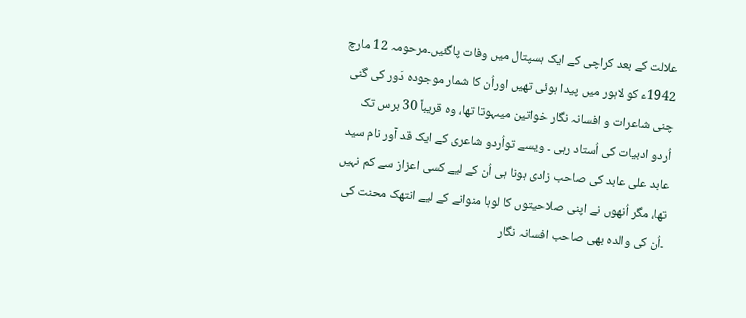علالت کے بعد کراچی کے ایک ہسپتال میں وفات پاگئیں۔مرحومہ 12 مارچ 1942ء کو لاہور میں پیدا ہوئی تھیں اوراُن کا شمار موجودہ دَور کی گنی چنی شاعرات و افسانہ نگار خواتین میںہوتا تھا، وہ قریباً 30 برس تک اُردو ادبیات کی اُستاد رہی ۔ ویسے تواُردو شاعری کے ایک قد آور نام سید عابد علی عابد کی صاحب زادی ہونا ہی اُن کے لیے کسی اعزاز سے کم نہیں تھا، مگر اُنھوں نے اپنی صلاحیتوں کا لوہا منوانے کے لیے انتھک محنت کی ۔اُن کی والدہ بھی صاحب افسانہ نگار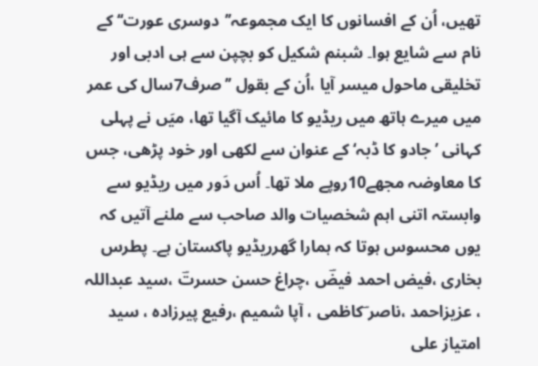تھیں، اُن کے افسانوں کا ایک مجموعہ’’دوسری عورت‘‘ کے نام سے شایع ہوا۔ شبنم شکیل کو بچپن سے ہی ادبی اور تخلیقی ماحول میسر آیا ،اُن کے بقول ’’صرف7سال کی عمر میں میرے ہاتھ میں ریڈیو کا مائیک آگیا تھا، میَں نے پہلی کہانی ’ جادو کا ڈبہ‘ کے عنوان سے لکھی اور خود پڑھی، جس کا معاوضہ مجھے10روپے ملا تھا۔ اُس دَور میں ریڈیو سے وابستہ اتنی اہم شخصیات والد صاحب سے ملنے آتیں کہ یوں محسوس ہوتا کہ ہمارا گھرریڈیو پاکستان ہے۔ پطرس بخاری ،فیض احمد فیضؔ ،چراغ حسن حسرتؔ ،سید عبداللہ ، عزیزاحمد ،ناصر ؔکاظمی ، آپا شمیم ،رفیع پیرزادہ ، سید امتیاز علی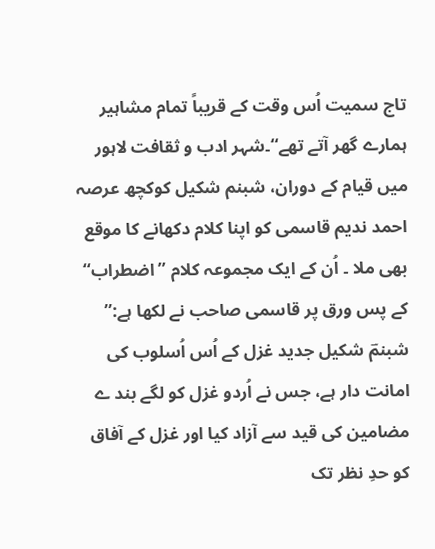تاج سمیت اُس وقت کے قریباً تمام مشاہیر ہمارے گھر آتے تھے‘‘۔شہر ادب و ثقافت لاہور میں قیام کے دوران، شبنم شکیل کوکچھ عرصہ احمد ندیم قاسمی کو اپنا کلام دکھانے کا موقع بھی ملا ۔ اُن کے ایک مجموعہ کلام ’’اضطراب‘‘ کے پس ورق پر قاسمی صاحب نے لکھا ہے:’’ شبنمؔ شکیل جدید غزل کے اُس اُسلوب کی امانت دار ہے، جس نے اُردو غزل کو لگے بند ے مضامین کی قید سے آزاد کیا اور غزل کے آفاق کو حدِ نظر تک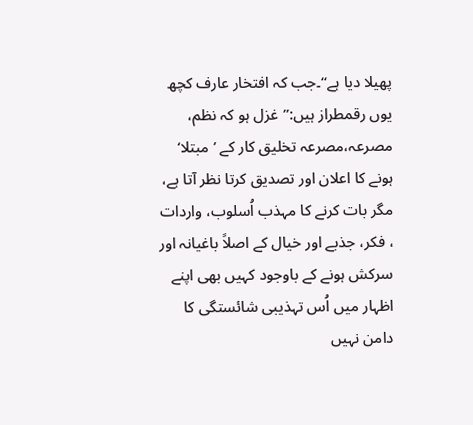پھیلا دیا ہے‘‘۔جب کہ افتخار عارف کچھ یوں رقمطراز ہیں:’’غزل ہو کہ نظم، مصرعہ،مصرعہ تخلیق کار کے ’مبتلا‘ ہونے کا اعلان اور تصدیق کرتا نظر آتا ہے، مگر بات کرنے کا مہذب اُسلوب، واردات ، فکر، جذبے اور خیال کے اصلاً باغیانہ اور سرکش ہونے کے باوجود کہیں بھی اپنے اظہار میں اُس تہذیبی شائستگی کا دامن نہیں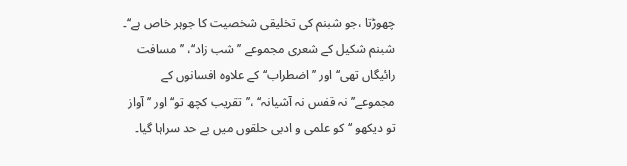چھوڑتا ،جو شبنم کی تخلیقی شخصیت کا جوہر خاص ہے‘‘۔ شبنم شکیل کے شعری مجموعے ’’ شب زاد‘‘، ’’مسافت رائیگاں تھی‘‘ اور ’’اضطراب‘‘کے علاوہ افسانوں کے مجموعے’’ نہ قفس نہ آشیانہ‘‘ ،’’تقریب کچھ تو‘‘ اور ’’آواز تو دیکھو ‘‘کو علمی و ادبی حلقوں میں بے حد سراہا گیا۔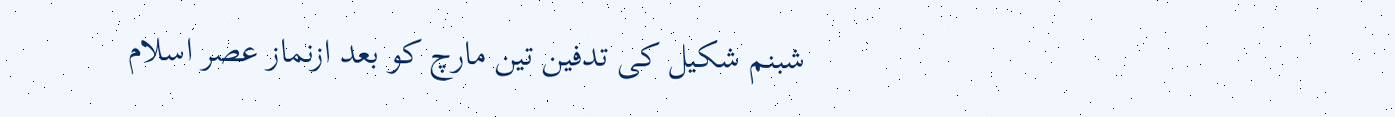شبنم شکیل کی تدفین تین مارچ کو بعد ازنماز عصر اسلام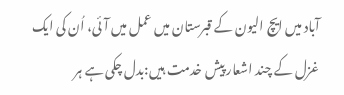آباد میں ایچ الیون کے قبرستان میں عمل میں آئی، اُن کی ایک غزل کے چند اشعار پیش خدمت ہیں:بدل چکی ہے ہر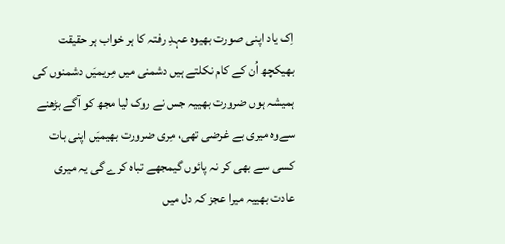اِک یاد اپنی صورت بھیوہ عہدِ رفتہ کا ہر خواب ہر حقیقت بھیکچھ اُن کے کام نکلتے ہیں دشمنی میں مِریمیَں دشمنوں کی ہمیشہ ہوں ضرورت بھییہ جس نے روک لیا مجھ کو آگے بڑھنے سےوہ میری بے غرضی تھی، مِری ضرورت بھیمیَں اپنی بات کسی سے بھی کر نہ پائوں گیمجھے تباہ کرے گی یہ میری عادت بھییہ میرا عجز کہ دل میں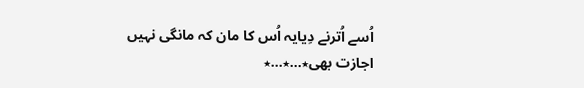اُسے اُترنے دِیایہ اُس کا مان کہ مانگی نہیں اجازت بھی٭…٭…٭